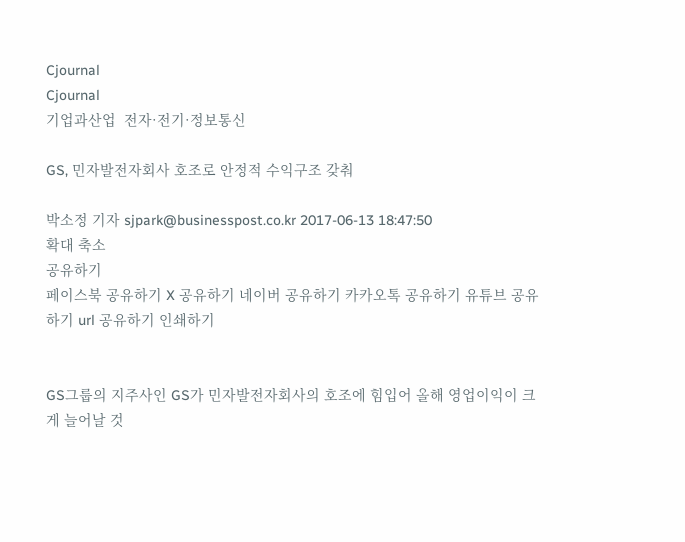Cjournal
Cjournal
기업과산업  전자·전기·정보통신

GS, 민자발전자회사 호조로 안정적 수익구조 갖춰

박소정 기자 sjpark@businesspost.co.kr 2017-06-13 18:47:50
확대 축소
공유하기
페이스북 공유하기 X 공유하기 네이버 공유하기 카카오톡 공유하기 유튜브 공유하기 url 공유하기 인쇄하기


GS그룹의 지주사인 GS가 민자발전자회사의 호조에 힘입어 올해 영업이익이 크게 늘어날 것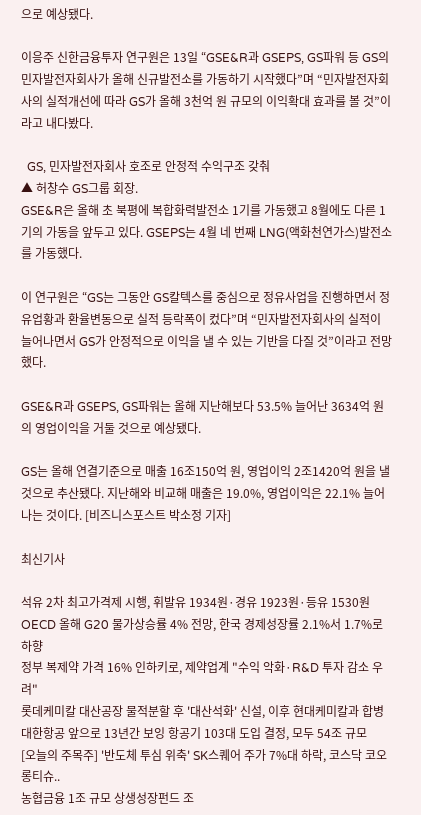으로 예상됐다.

이응주 신한금융투자 연구원은 13일 “GSE&R과 GSEPS, GS파워 등 GS의 민자발전자회사가 올해 신규발전소를 가동하기 시작했다”며 “민자발전자회사의 실적개선에 따라 GS가 올해 3천억 원 규모의 이익확대 효과를 볼 것”이라고 내다봤다.

  GS, 민자발전자회사 호조로 안정적 수익구조 갖춰
▲ 허창수 GS그룹 회장.
GSE&R은 올해 초 북평에 복합화력발전소 1기를 가동했고 8월에도 다른 1기의 가동을 앞두고 있다. GSEPS는 4월 네 번째 LNG(액화천연가스)발전소를 가동했다.

이 연구원은 “GS는 그동안 GS칼텍스를 중심으로 정유사업을 진행하면서 정유업황과 환율변동으로 실적 등락폭이 컸다”며 “민자발전자회사의 실적이 늘어나면서 GS가 안정적으로 이익을 낼 수 있는 기반을 다질 것”이라고 전망했다.

GSE&R과 GSEPS, GS파워는 올해 지난해보다 53.5% 늘어난 3634억 원의 영업이익을 거둘 것으로 예상됐다.

GS는 올해 연결기준으로 매출 16조150억 원, 영업이익 2조1420억 원을 낼 것으로 추산됐다. 지난해와 비교해 매출은 19.0%, 영업이익은 22.1% 늘어나는 것이다. [비즈니스포스트 박소정 기자]

최신기사

석유 2차 최고가격제 시행, 휘발유 1934원·경유 1923원·등유 1530원
OECD 올해 G20 물가상승률 4% 전망, 한국 경제성장률 2.1%서 1.7%로 하향
정부 복제약 가격 16% 인하키로, 제약업계 "수익 악화·R&D 투자 감소 우려"
롯데케미칼 대산공장 물적분할 후 '대산석화' 신설, 이후 현대케미칼과 합병
대한항공 앞으로 13년간 보잉 항공기 103대 도입 결정, 모두 54조 규모
[오늘의 주목주] '반도체 투심 위축' SK스퀘어 주가 7%대 하락, 코스닥 코오롱티슈..
농협금융 1조 규모 상생성장펀드 조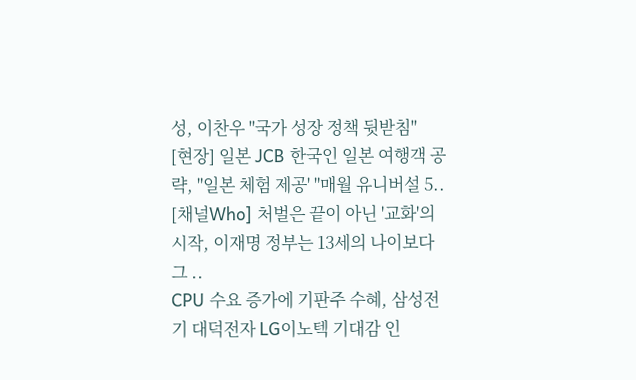성, 이찬우 "국가 성장 정책 뒷받침"
[현장] 일본 JCB 한국인 일본 여행객 공략, "일본 체험 제공' "매월 유니버설 5..
[채널Who] 처벌은 끝이 아닌 '교화'의 시작, 이재명 정부는 13세의 나이보다 그 ..
CPU 수요 증가에 기판주 수혜, 삼성전기 대덕전자 LG이노텍 기대감 인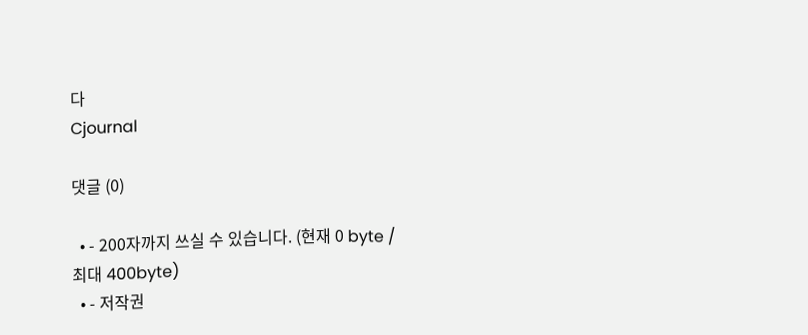다
Cjournal

댓글 (0)

  • - 200자까지 쓰실 수 있습니다. (현재 0 byte / 최대 400byte)
  • - 저작권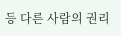등 다른 사람의 권리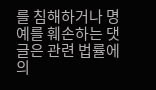를 침해하거나 명예를 훼손하는 댓글은 관련 법률에 의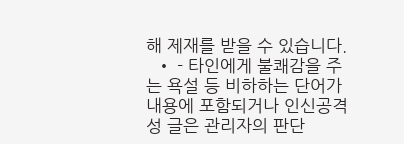해 제재를 받을 수 있습니다.
  • - 타인에게 불쾌감을 주는 욕설 등 비하하는 단어가 내용에 포함되거나 인신공격성 글은 관리자의 판단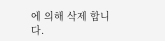에 의해 삭제 합니다.